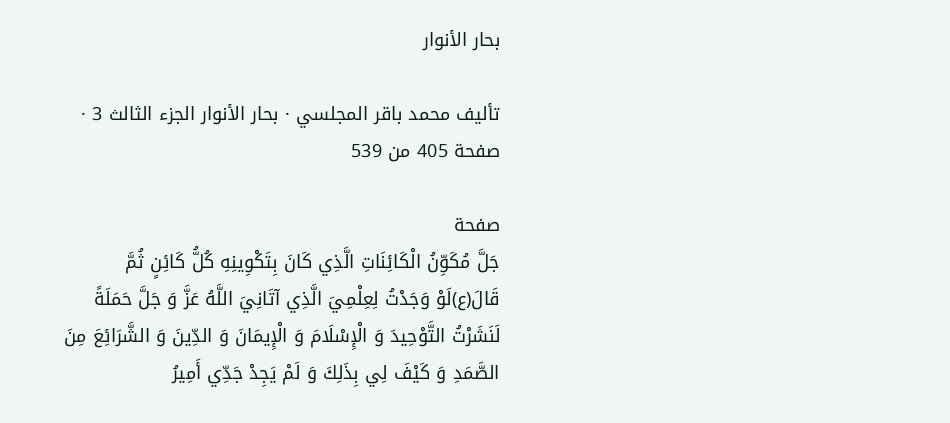بحار الأنوار

تأليف محمد باقر المجلسي · بحار الأنوار الجزء الثالث 3 · صفحة 405 من 539

صفحة
جَلَّ مُكَوِّنُ الْكَائِنَاتِ الَّذِي كَانَ بِتَكْوِينِهِ كُلُّ كَائِنٍ ثُمَّ قَالَ(ع)لَوْ وَجَدْتُ لِعِلْمِيَ الَّذِي آتَانِيَ اللَّهُ عَزَّ وَ جَلَّ حَمَلَةً لَنَشَرْتُ التَّوْحِيدَ وَ الْإِسْلَامَ وَ الْإِيمَانَ وَ الدِّينَ وَ الشَّرَائِعَ مِنَ الصَّمَدِ وَ كَيْفَ لِي بِذَلِكَ وَ لَمْ يَجِدْ جَدِّي أَمِيرُ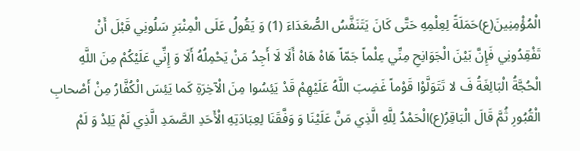الْمُؤْمِنِينَ(ع)حَمَلَةً لِعِلْمِهِ حَتَّى كَانَ يَتَنَفَّسُ الصُّعَدَاءَ (1) وَ يَقُولُ عَلَى الْمِنْبَرِ سَلُونِي قَبْلَ أَنْ تَفْقِدُونِي فَإِنَّ بَيْنَ الْجَوَانِحِ مِنِّي عِلْماً جَمّاً هَاهْ هَاهْ أَلَا لَا أَجِدُ مَنْ يَحْمِلُهُ أَلَا وَ إِنِّي عَلَيْكُمْ مِنَ اللَّهِ الْحُجَّةُ الْبَالِغَةُ فَ لا تَتَوَلَّوْا قَوْماً غَضِبَ اللَّهُ عَلَيْهِمْ قَدْ يَئِسُوا مِنَ الْآخِرَةِ كَما يَئِسَ الْكُفَّارُ مِنْ أَصْحابِ الْقُبُورِ ثُمَّ قَالَ الْبَاقِرُ(ع)الْحَمْدُ لِلَّهِ الَّذِي مَنَّ عَلَيْنَا وَ وَفَّقَنَا لِعِبَادَتِهِ الْأَحَدِ الصَّمَدِ الَّذِي لَمْ يَلِدْ وَ لَمْ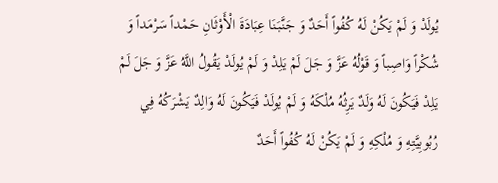يُولَدْ وَ لَمْ يَكُنْ لَهُ كُفُواً أَحَدٌ وَ جَنَّبَنَا عِبَادَةَ الْأَوْثَانِ حَمْداً سَرْمَداً وَ شُكْراً وَاصِباً وَ قَوْلُهُ عَزَّ وَ جَلَ لَمْ يَلِدْ وَ لَمْ يُولَدْ يَقُولُ اللَّهُ عَزَّ وَ جَلَ لَمْ يَلِدْ فَيَكُونَ لَهُ وَلَدٌ يَرِثُهُ مُلْكَهُ وَ لَمْ يُولَدْ فَيَكُونَ لَهُ وَالِدٌ يَشْرَكُهُ فِي رُبُوبِيَّتِهِ وَ مُلْكِهِ وَ لَمْ يَكُنْ لَهُ كُفُواً أَحَدٌ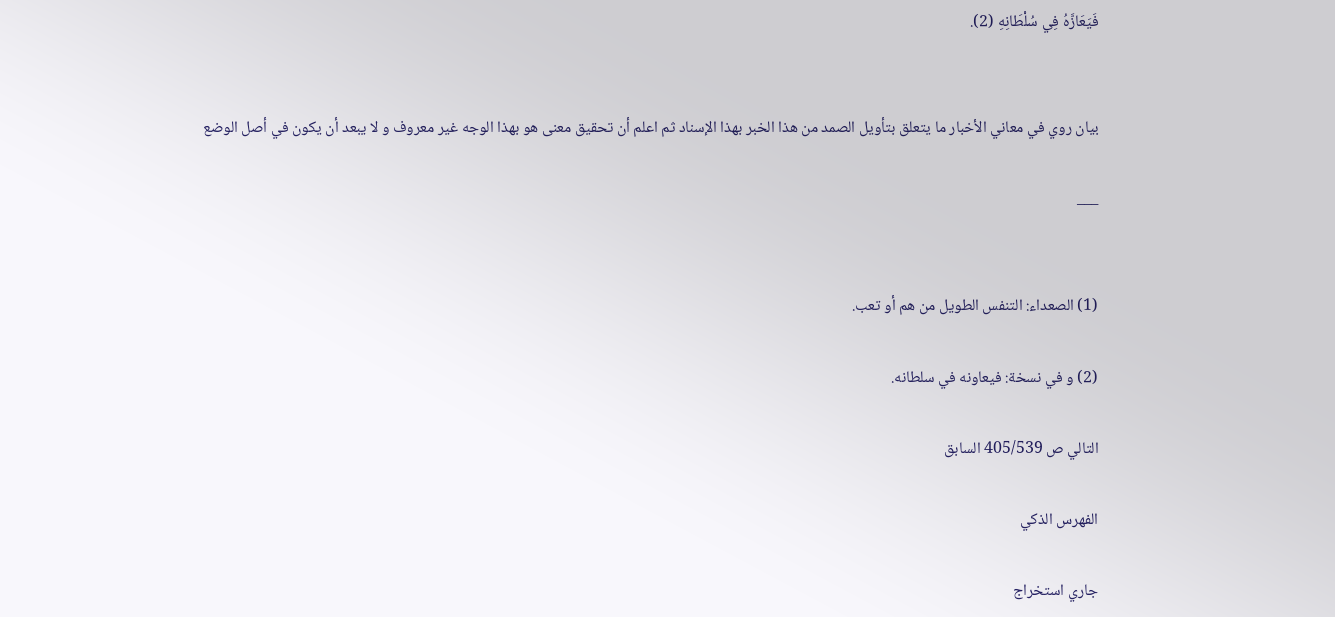فَيَعَازَّهُ فِي سُلْطَانِهِ (2).


بيان روي في معاني الأخبار ما يتعلق بتأويل الصمد من هذا الخبر بهذا الإسناد ثم اعلم أن تحقيق معنى هو بهذا الوجه غير معروف و لا يبعد أن يكون في أصل الوضع

___


(1) الصعداء: التنفس الطويل من هم أو تعب.

(2) و في نسخة: فيعاونه في سلطانه.

التالي ص 405/539 السابق

الفهرس الذكي

جاري استخراج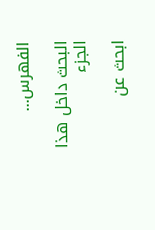الفهرس...

البحث داخل هذا الجزء

ابحث عن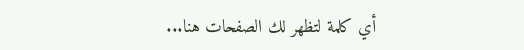أي كلمة لتظهر لك الصفحات هنا...